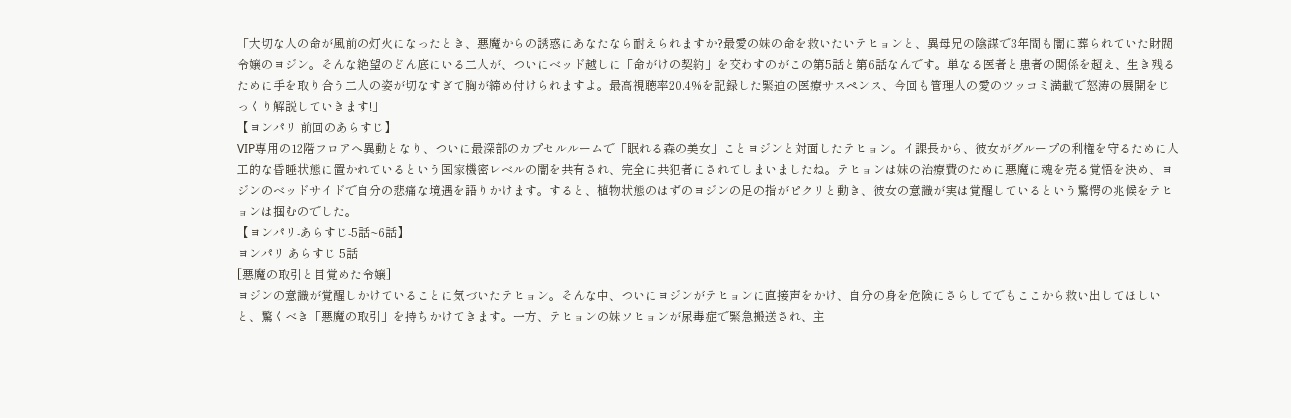「大切な人の命が風前の灯火になったとき、悪魔からの誘惑にあなたなら耐えられますか?最愛の妹の命を救いたいテヒョンと、異母兄の陰謀で3年間も闇に葬られていた財閥令嬢のヨジン。そんな絶望のどん底にいる二人が、ついにベッド越しに「命がけの契約」を交わすのがこの第5話と第6話なんです。単なる医者と患者の関係を超え、生き残るために手を取り合う二人の姿が切なすぎて胸が締め付けられますよ。最高視聴率20.4%を記録した緊迫の医療サスペンス、今回も管理人の愛のツッコミ満載で怒涛の展開をじっくり解説していきます!」
【ヨンパリ 前回のあらすじ】
VIP専用の12階フロアへ異動となり、ついに最深部のカプセルルームで「眠れる森の美女」ことヨジンと対面したテヒョン。イ課長から、彼女がグループの利権を守るために人工的な昏睡状態に置かれているという国家機密レベルの闇を共有され、完全に共犯者にされてしまいましたね。テヒョンは妹の治療費のために悪魔に魂を売る覚悟を決め、ヨジンのベッドサイドで自分の悲痛な境遇を語りかけます。すると、植物状態のはずのヨジンの足の指がピクリと動き、彼女の意識が実は覚醒しているという驚愕の兆候をテヒョンは掴むのでした。
【ヨンパリ-あらすじ-5話~6話】
ヨンパリ あらすじ 5話
[悪魔の取引と目覚めた令嬢]
ヨジンの意識が覚醒しかけていることに気づいたテヒョン。そんな中、ついにヨジンがテヒョンに直接声をかけ、自分の身を危険にさらしてでもここから救い出してほしいと、驚くべき「悪魔の取引」を持ちかけてきます。一方、テヒョンの妹ソヒョンが尿毒症で緊急搬送され、主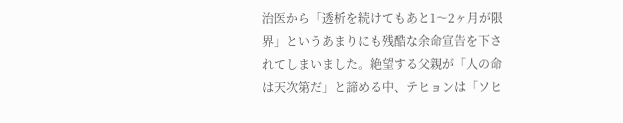治医から「透析を続けてもあと1〜2ヶ月が限界」というあまりにも残酷な余命宣告を下されてしまいました。絶望する父親が「人の命は天次第だ」と諦める中、テヒョンは「ソヒ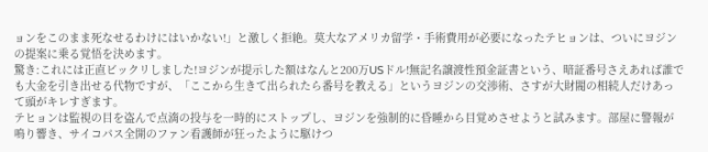ョンをこのまま死なせるわけにはいかない!」と激しく拒絶。莫大なアメリカ留学・手術費用が必要になったテヒョンは、ついにヨジンの提案に乗る覚悟を決めます。
驚き:これには正直ビックリしました!ヨジンが提示した額はなんと200万USドル!無記名譲渡性預金証書という、暗証番号さえあれば誰でも大金を引き出せる代物ですが、「ここから生きて出られたら番号を教える」というヨジンの交渉術、さすが大財閥の相続人だけあって頭がキレすぎます。
テヒョンは監視の目を盗んで点滴の投与を一時的にストップし、ヨジンを強制的に昏睡から目覚めさせようと試みます。部屋に警報が鳴り響き、サイコパス全開のファン看護師が狂ったように駆けつ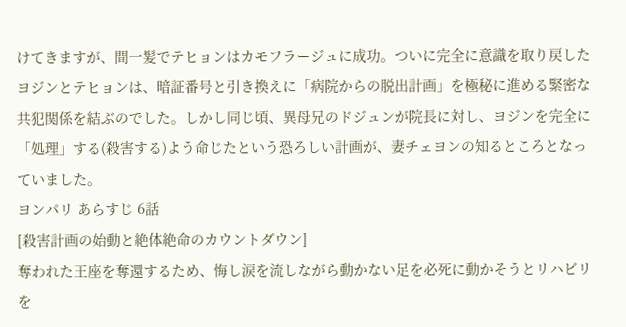けてきますが、間一髪でテヒョンはカモフラージュに成功。ついに完全に意識を取り戻したヨジンとテヒョンは、暗証番号と引き換えに「病院からの脱出計画」を極秘に進める緊密な共犯関係を結ぶのでした。しかし同じ頃、異母兄のドジュンが院長に対し、ヨジンを完全に「処理」する(殺害する)よう命じたという恐ろしい計画が、妻チェヨンの知るところとなっていました。
ヨンパリ あらすじ 6話
[殺害計画の始動と絶体絶命のカウントダウン]
奪われた王座を奪還するため、悔し涙を流しながら動かない足を必死に動かそうとリハビリを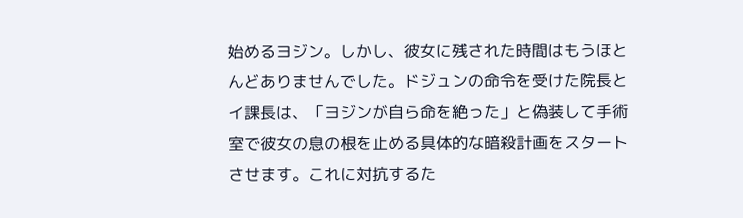始めるヨジン。しかし、彼女に残された時間はもうほとんどありませんでした。ドジュンの命令を受けた院長とイ課長は、「ヨジンが自ら命を絶った」と偽装して手術室で彼女の息の根を止める具体的な暗殺計画をスタートさせます。これに対抗するた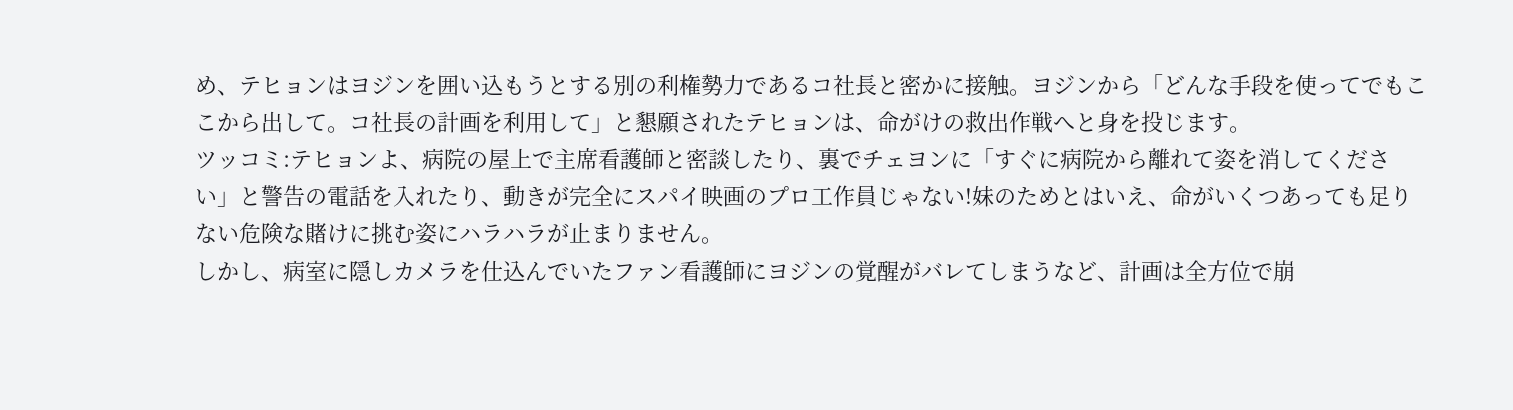め、テヒョンはヨジンを囲い込もうとする別の利権勢力であるコ社長と密かに接触。ヨジンから「どんな手段を使ってでもここから出して。コ社長の計画を利用して」と懇願されたテヒョンは、命がけの救出作戦へと身を投じます。
ツッコミ:テヒョンよ、病院の屋上で主席看護師と密談したり、裏でチェヨンに「すぐに病院から離れて姿を消してください」と警告の電話を入れたり、動きが完全にスパイ映画のプロ工作員じゃない!妹のためとはいえ、命がいくつあっても足りない危険な賭けに挑む姿にハラハラが止まりません。
しかし、病室に隠しカメラを仕込んでいたファン看護師にヨジンの覚醒がバレてしまうなど、計画は全方位で崩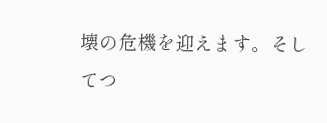壊の危機を迎えます。そしてつ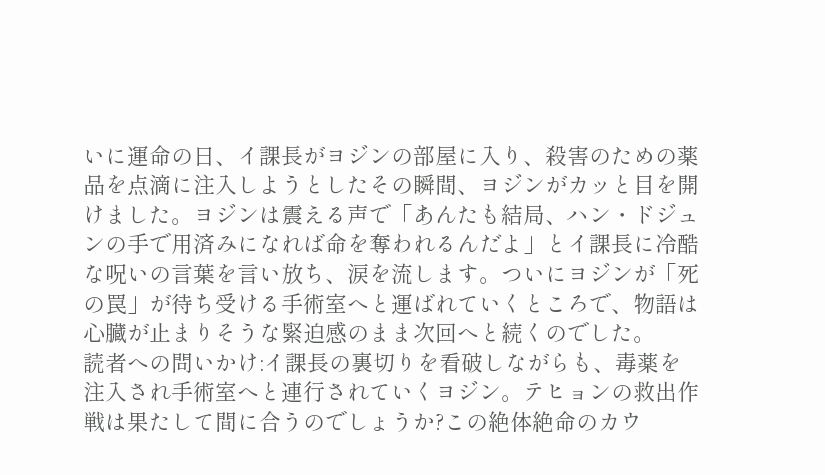いに運命の日、イ課長がヨジンの部屋に入り、殺害のための薬品を点滴に注入しようとしたその瞬間、ヨジンがカッと目を開けました。ヨジンは震える声で「あんたも結局、ハン・ドジュンの手で用済みになれば命を奪われるんだよ」とイ課長に冷酷な呪いの言葉を言い放ち、涙を流します。ついにヨジンが「死の罠」が待ち受ける手術室へと運ばれていくところで、物語は心臓が止まりそうな緊迫感のまま次回へと続くのでした。
読者への問いかけ:イ課長の裏切りを看破しながらも、毒薬を注入され手術室へと連行されていくヨジン。テヒョンの救出作戦は果たして間に合うのでしょうか?この絶体絶命のカウ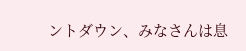ントダウン、みなさんは息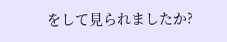をして見られましたか?